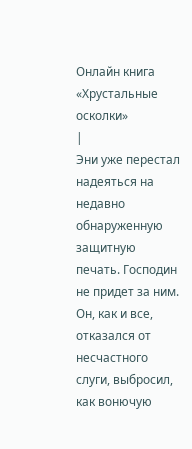Онлайн книга «Хрустальные осколки»
|
Эни уже перестал надеяться на недавно обнаруженную защитную печать. Господин не придет за ним. Он, как и все, отказался от несчастного слуги, выбросил, как вонючую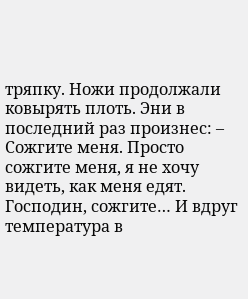тряпку. Ножи продолжали ковырять плоть. Эни в последний раз произнес: – Сожгите меня. Просто сожгите меня, я не хочу видеть, как меня едят. Господин, сожгите… И вдруг температура в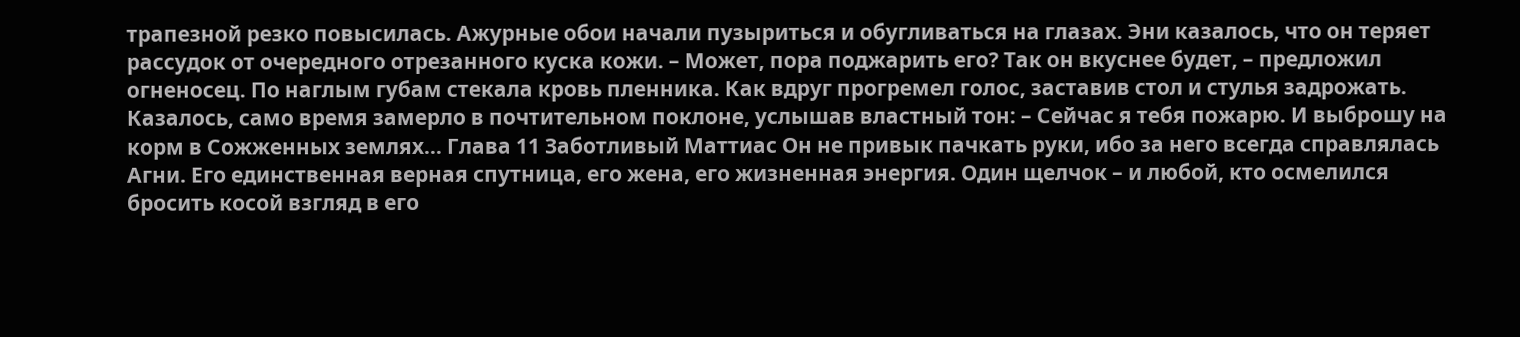трапезной резко повысилась. Ажурные обои начали пузыриться и обугливаться на глазах. Эни казалось, что он теряет рассудок от очередного отрезанного куска кожи. – Может, пора поджарить его? Так он вкуснее будет, – предложил огненосец. По наглым губам стекала кровь пленника. Как вдруг прогремел голос, заставив стол и стулья задрожать. Казалось, само время замерло в почтительном поклоне, услышав властный тон: – Сейчас я тебя пожарю. И выброшу на корм в Сожженных землях… Глава 11 Заботливый Маттиас Он не привык пачкать руки, ибо за него всегда справлялась Агни. Его единственная верная спутница, его жена, его жизненная энергия. Один щелчок – и любой, кто осмелился бросить косой взгляд в его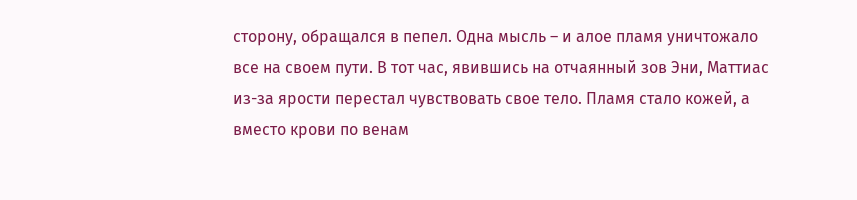сторону, обращался в пепел. Одна мысль – и алое пламя уничтожало все на своем пути. В тот час, явившись на отчаянный зов Эни, Маттиас из-за ярости перестал чувствовать свое тело. Пламя стало кожей, а вместо крови по венам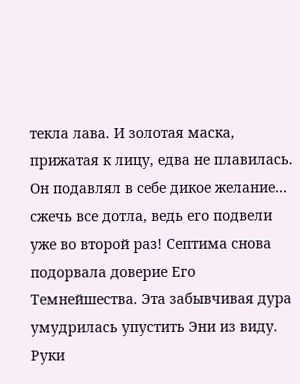текла лава. И золотая маска, прижатая к лицу, едва не плавилась. Он подавлял в себе дикое желание… сжечь все дотла, ведь его подвели уже во второй раз! Септима снова подорвала доверие Его Темнейшества. Эта забывчивая дура умудрилась упустить Эни из виду. Руки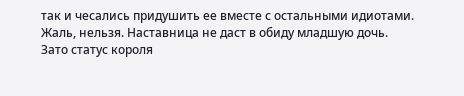так и чесались придушить ее вместе с остальными идиотами. Жаль, нельзя. Наставница не даст в обиду младшую дочь. Зато статус короля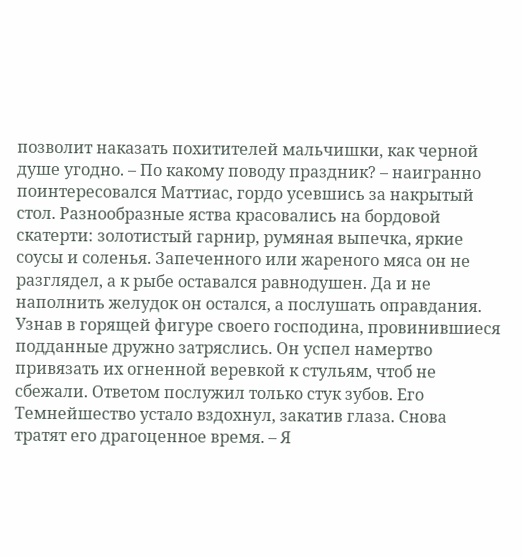позволит наказать похитителей мальчишки, как черной душе угодно. – По какому поводу праздник? – наигранно поинтересовался Маттиас, гордо усевшись за накрытый стол. Разнообразные яства красовались на бордовой скатерти: золотистый гарнир, румяная выпечка, яркие соусы и соленья. Запеченного или жареного мяса он не разглядел, а к рыбе оставался равнодушен. Да и не наполнить желудок он остался, а послушать оправдания. Узнав в горящей фигуре своего господина, провинившиеся подданные дружно затряслись. Он успел намертво привязать их огненной веревкой к стульям, чтоб не сбежали. Ответом послужил только стук зубов. Его Темнейшество устало вздохнул, закатив глаза. Снова тратят его драгоценное время. – Я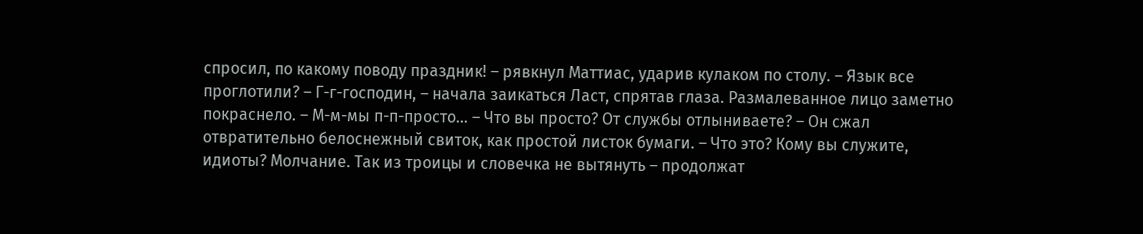спросил, по какому поводу праздник! – рявкнул Маттиас, ударив кулаком по столу. – Язык все проглотили? – Г-г-господин, – начала заикаться Ласт, спрятав глаза. Размалеванное лицо заметно покраснело. – М-м-мы п-п-просто… – Что вы просто? От службы отлыниваете? – Он сжал отвратительно белоснежный свиток, как простой листок бумаги. – Что это? Кому вы служите, идиоты? Молчание. Так из троицы и словечка не вытянуть – продолжат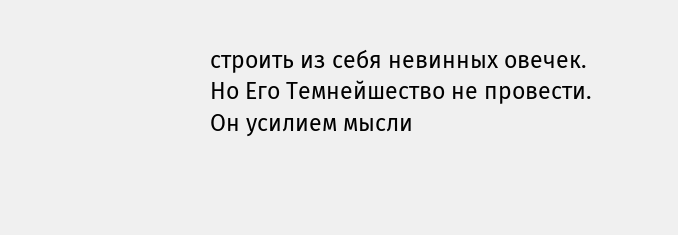строить из себя невинных овечек. Но Его Темнейшество не провести. Он усилием мысли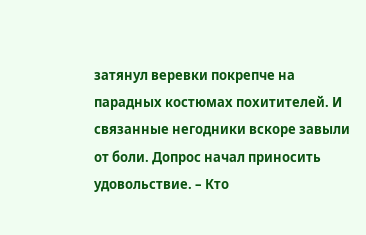затянул веревки покрепче на парадных костюмах похитителей. И связанные негодники вскоре завыли от боли. Допрос начал приносить удовольствие. – Кто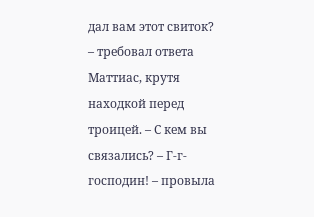дал вам этот свиток? – требовал ответа Маттиас, крутя находкой перед троицей. – С кем вы связались? – Г-г-господин! – провыла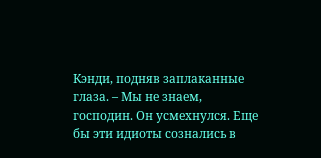Кэнди, подняв заплаканные глаза. – Мы не знаем, господин. Он усмехнулся. Еще бы эти идиоты сознались в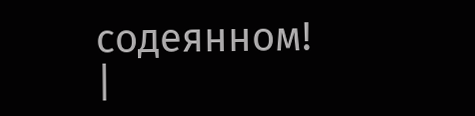содеянном! |